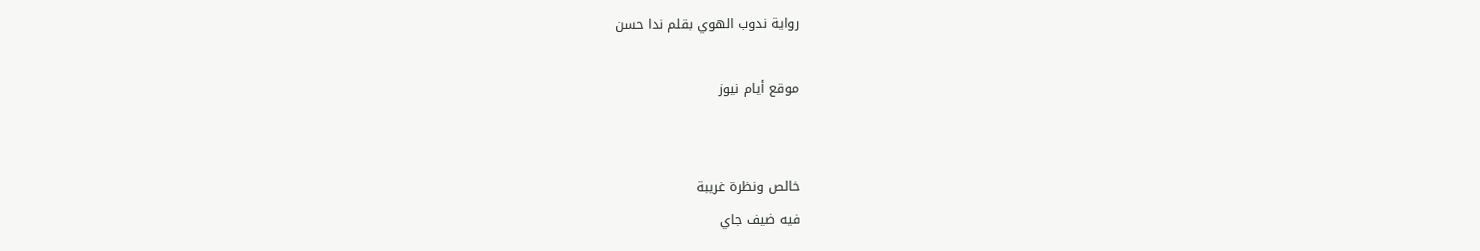رواية ندوب الهوي بقلم ندا حسن

موقع أيام نيوز


خالص ونظرة غريبة
فيه ضيف جاي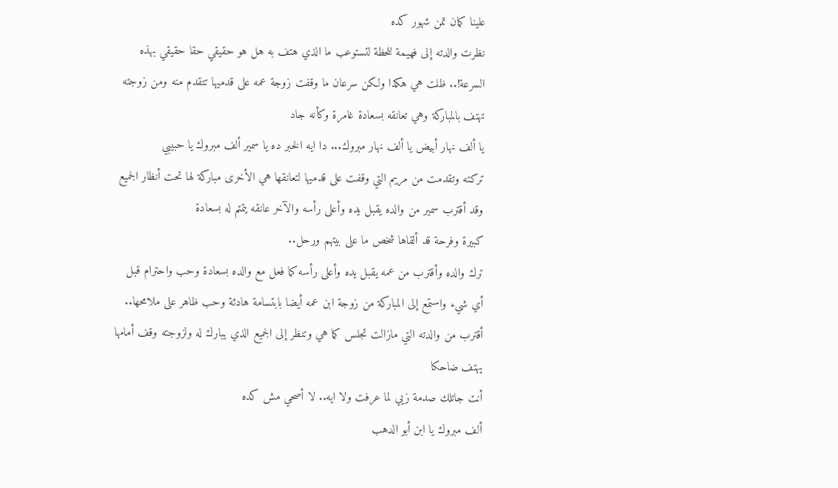علينا كمان تمن شهور كده
نظرت والدته إلى فهيمة للحظة لتستوعب ما الذي هتف به هل هو حقيقي حقا حقيقي بهذه السرعة!.. ظلت هي هكذا ولكن سرعان ما وقفت زوجة عمه على قدميها تتقدم منه ومن زوجته تهتف بالمباركة وهي تعانقه بسعادة غامرة وكأنه جاد
يا ألف نهار أبيض يا ألف نهار مبروك... دا ايه الخبر ده يا سمير ألف مبروك يا حبيبي
تركته وتقدمت من مريم التي وقفت على قدميها لتعانقها هي الأخرى مباركة لها تحت أنظار الجميع وقد أقترب سمير من والده يقبل يده وأعلى رأسه والآخر عانقه يتمتم له بسعادة
كبيرة وفرحة قد ألقاها شخص ما على بيتهم ورحل..
ترك والده وأقترب من عمه يقبل يده وأعلى رأسه كما فعل مع والده بسعادة وحب واحترام قبل أي شيء واستمع إلى المباركة من زوجة ابن عمه أيضا بابتسامة هادئة وحب ظاهر على ملامحها..
أقترب من والدته التي مازالت تجلس كما هي وتنظر إلى الجميع الذي يبارك له ولزوجته وقف أمامها يهتف ضاحكا
أنت جاتلك صدمة زيي لما عرفت ولا ايه.. لا أصحي مش كده
ألف مبروك يا ابن أبو الدهب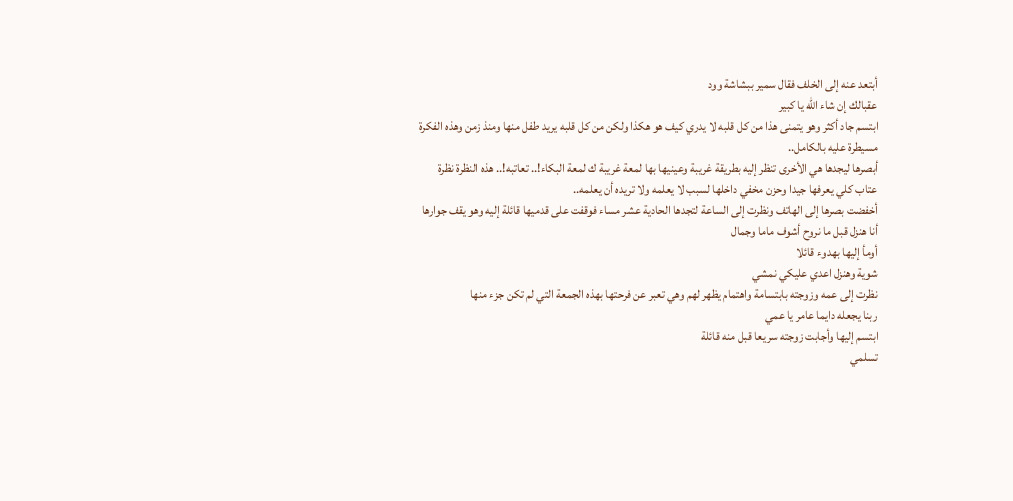أبتعد عنه إلى الخلف فقال سمير ببشاشة وود
عقبالك إن شاء الله يا كبير
ابتسم جاد أكثر وهو يتمنى هذا من كل قلبه لا يدري كيف هو هكذا ولكن من كل قلبه يريد طفل منها ومنذ زمن وهذه الفكرة مسيطرة عليه بالكامل..
أبصرها ليجدها هي الأخرى تنظر إليه بطريقة غريبة وعينيها بها لمعة غريبة ك لمعة البكاء!.. تعاتبه!.. هذه النظرة نظرة عتاب كلي يعرفها جيدا وحزن مخفي داخلها لسبب لا يعلمه ولا تريده أن يعلمه..
أخفضت بصرها إلى الهاتف ونظرت إلى الساعة لتجدها الحادية عشر مساء فوقفت على قدميها قائلة إليه وهو يقف جوارها
أنا هنزل قبل ما نروح أشوف ماما وجمال
أومأ إليها بهدوء قائلا
شوية وهنزل اعدي عليكي نمشي
نظرت إلى عمه وزوجته بابتسامة واهتمام يظهر لهم وهي تعبر عن فرحتها بهذه الجمعة التي لم تكن جزء منها
ربنا يجعله دايما عامر يا عمي
ابتسم إليها وأجابت زوجته سريعا قبل منه قائلة
تسلمي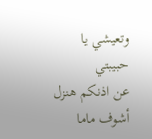وتعيشي يا حبيبتي
عن اذنكم هنزل أشوف ماما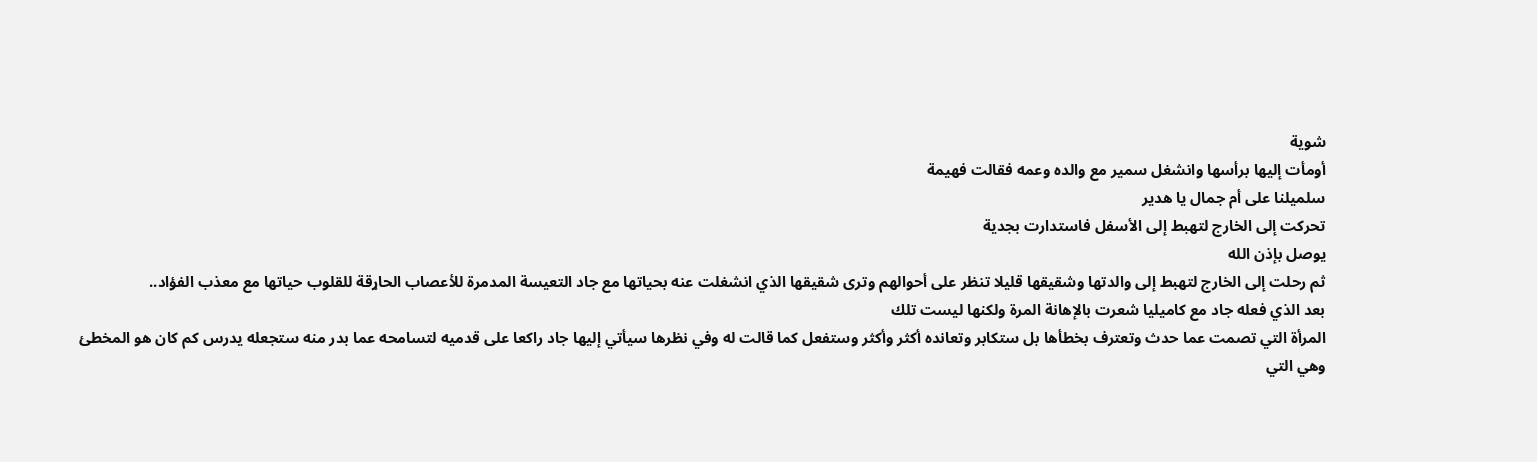شوية
أومأت إليها برأسها وانشغل سمير مع والده وعمه فقالت فهيمة
سلميلنا على أم جمال يا هدير
تحركت إلى الخارج لتهبط إلى الأسفل فاستدارت بجدية
يوصل بإذن الله
ثم رحلت إلى الخارج لتهبط إلى والدتها وشقيقها قليلا تنظر على أحوالهم وترى شقيقها الذي انشغلت عنه بحياتها مع جاد التعيسة المدمرة للأعصاب الحاړقة للقلوب حياتها مع معذب الفؤاد..
بعد الذي فعله جاد مع كاميليا شعرت بالإهانة المرة ولكنها ليست تلك
المرأة التي تصمت عما حدث وتعترف بخطأها بل ستكابر وتعانده أكثر وأكثر وستفعل كما قالت له وفي نظرها سيأتي إليها جاد راكعا على قدميه لتسامحه عما بدر منه ستجعله يدرس كم كان هو المخطئ
وهي التي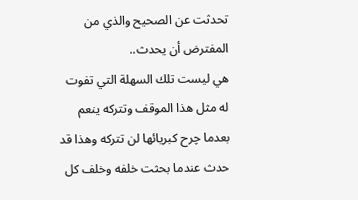تحدثت عن الصحيح والذي من المفترض أن يحدث..
هي ليست تلك السهلة التي تفوت له مثل هذا الموقف وتتركه ينعم بعدما چرح كبريائها لن تتركه وهذا قد حدث عندما بحثت خلفه وخلف كل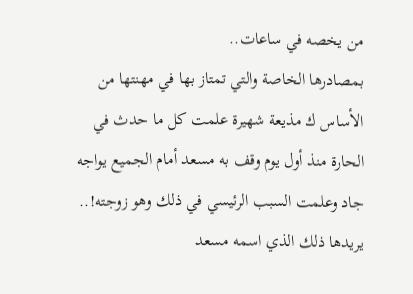من يخصه في ساعات..
بمصادرها الخاصة والتي تمتاز بها في مهنتها من الأساس ك مذيعة شهيرة علمت كل ما حدث في الحارة منذ أول يوم وقف به مسعد أمام الجميع يواجه جاد وعلمت السبب الرئيسي في ذلك وهو زوجته!..
يريدها ذلك الذي اسمه مسعد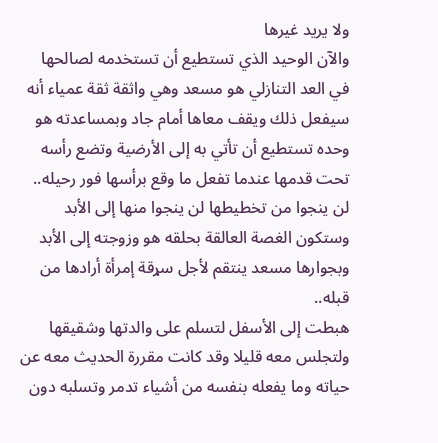ولا يريد غيرها
والآن الوحيد الذي تستطيع أن تستخدمه لصالحها في العد التنازلي هو مسعد وهي واثقة ثقة عمياء أنه سيفعل ذلك ويقف معاها أمام جاد وبمساعدته هو وحده تستطيع أن تأتي به إلى الأرضية وتضع رأسه تحت قدمها عندما تفعل ما وقع برأسها فور رحيله..
لن ينجوا من تخطيطها لن ينجوا منها إلى الأبد وستكون الغصة العالقة بحلقه هو وزوجته إلى الأبد وبجوارها مسعد ينتقم لأجل سړقة إمرأة أرادها من قبله..
هبطت إلى الأسفل لتسلم على والدتها وشقيقها ولتجلس معه قليلا وقد كانت مقررة الحديث معه عن حياته وما يفعله بنفسه من أشياء تدمر وتسلبه دون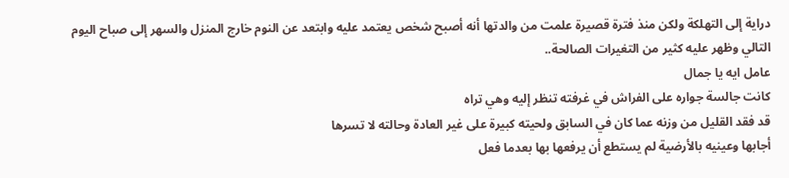دراية إلى التهلكة ولكن منذ فترة قصيرة علمت من والدتها أنه أصبح شخص يعتمد عليه وابتعد عن النوم خارج المنزل والسهر إلى صباح اليوم التالي وظهر عليه كثير من التغيرات الصالحة..
عامل ايه يا جمال
كانت جالسة جواره على الفراش في غرفته تنظر إليه وهي تراه
قد فقد القليل من وزنه عما كان في السابق ولحيته كبيرة على غير العادة وحالته لا تسرها
أجابها وعينيه بالأرضية لم يستطع أن يرفعها بها بعدما فعل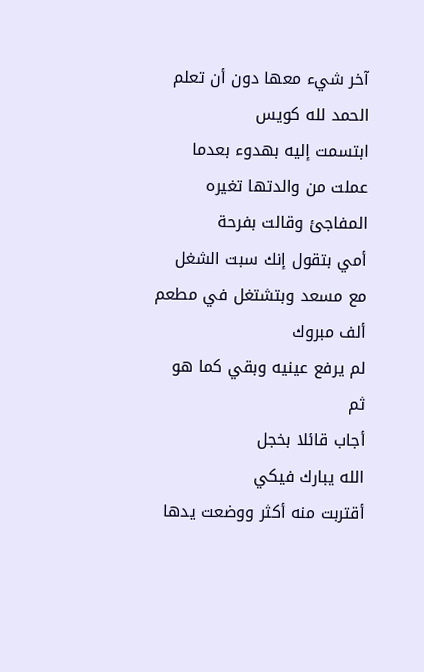آخر شيء معها دون أن تعلم
الحمد لله كويس
ابتسمت إليه بهدوء بعدما عملت من والدتها تغيره المفاجئ وقالت بفرحة
أمي بتقول إنك سبت الشغل مع مسعد وبتشتغل في مطعم ألف مبروك
لم يرفع عينيه وبقي كما هو ثم
أجاب قائلا بخجل
الله يبارك فيكي
أقتربت منه أكثر ووضعت يدها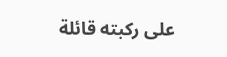على ركبته قائلة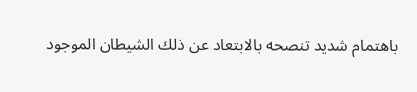باهتمام شديد تنصحه بالابتعاد عن ذلك الشيطان الموجود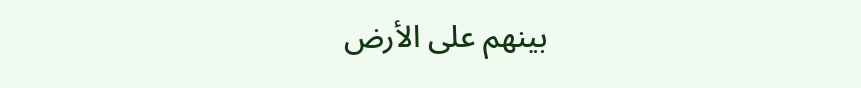بينهم على الأرض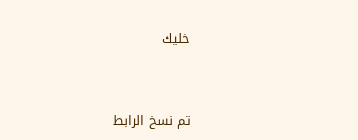خليك


تم نسخ الرابط